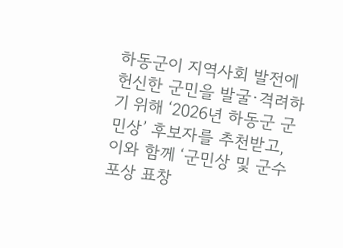하동군이 지역사회 발전에 헌신한 군민을 발굴·격려하기 위해 ‘2026년 하동군 군민상’ 후보자를 추천받고, 이와 함께 ‘군민상 및 군수 포상 표창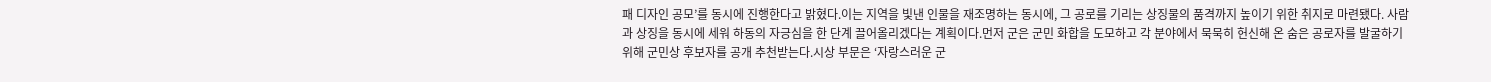패 디자인 공모’를 동시에 진행한다고 밝혔다.이는 지역을 빛낸 인물을 재조명하는 동시에, 그 공로를 기리는 상징물의 품격까지 높이기 위한 취지로 마련됐다. 사람과 상징을 동시에 세워 하동의 자긍심을 한 단계 끌어올리겠다는 계획이다.먼저 군은 군민 화합을 도모하고 각 분야에서 묵묵히 헌신해 온 숨은 공로자를 발굴하기 위해 군민상 후보자를 공개 추천받는다.시상 부문은 ‘자랑스러운 군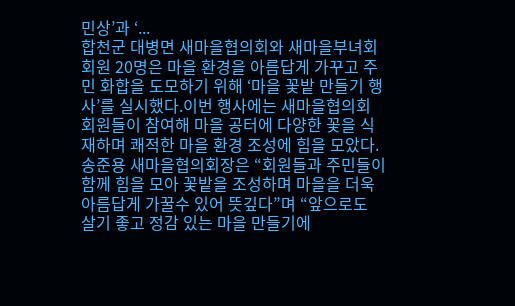민상’과 ‘...
합천군 대병면 새마을협의회와 새마을부녀회 회원 20명은 마을 환경을 아름답게 가꾸고 주민 화합을 도모하기 위해 ‘마을 꽃밭 만들기 행사’를 실시했다.이번 행사에는 새마을협의회 회원들이 참여해 마을 공터에 다양한 꽃을 식재하며 쾌적한 마을 환경 조성에 힘을 모았다.송준용 새마을협의회장은 “회원들과 주민들이 함께 힘을 모아 꽃밭을 조성하며 마을을 더욱 아름답게 가꿀수 있어 뜻깊다”며 “앞으로도 살기 좋고 정감 있는 마을 만들기에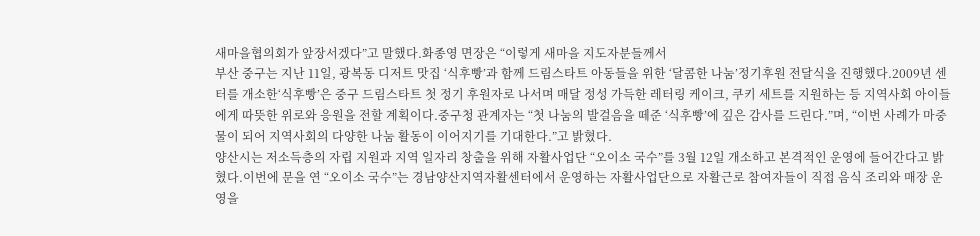새마을협의회가 앞장서겠다”고 말했다.화종영 면장은 “이렇게 새마을 지도자분들께서
부산 중구는 지난 11일, 광복동 디저트 맛집 ‘식후빵’과 함께 드림스타트 아동들을 위한 ‘달콤한 나눔’정기후원 전달식을 진행했다.2009년 센터를 개소한‘식후빵’은 중구 드림스타트 첫 정기 후원자로 나서며 매달 정성 가득한 레터링 케이크, 쿠키 세트를 지원하는 등 지역사회 아이들에게 따뜻한 위로와 응원을 전할 계획이다.중구청 관계자는 “첫 나눔의 발걸음을 떼준 ‘식후빵’에 깊은 감사를 드린다.”며, “이번 사례가 마중물이 되어 지역사회의 다양한 나눔 활동이 이어지기를 기대한다.”고 밝혔다.
양산시는 저소득층의 자립 지원과 지역 일자리 창출을 위해 자활사업단 “오이소 국수”를 3월 12일 개소하고 본격적인 운영에 들어간다고 밝혔다.이번에 문을 연 “오이소 국수”는 경남양산지역자활센터에서 운영하는 자활사업단으로 자활근로 참여자들이 직접 음식 조리와 매장 운영을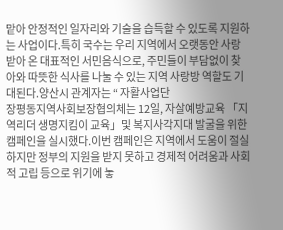맡아 안정적인 일자리와 기술을 습득할 수 있도록 지원하는 사업이다.특히 국수는 우리 지역에서 오랫동안 사랑받아 온 대표적인 서민음식으로, 주민들이 부담없이 찾아와 따뜻한 식사를 나눌 수 있는 지역 사랑방 역할도 기대된다.양산시 관계자는 “ 자활사업단
장평동지역사회보장협의체는 12일, 자살예방교육 「지역리더 생명지킴이 교육」및 복지사각지대 발굴을 위한 캠페인을 실시했다.이번 캠페인은 지역에서 도움이 절실하지만 정부의 지원을 받지 못하고 경제적 어려움과 사회적 고립 등으로 위기에 놓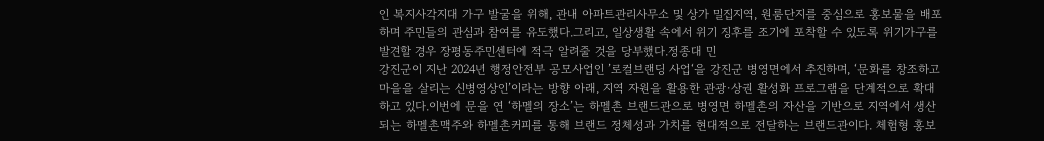인 복지사각지대 가구 발굴을 위해, 관내 아파트관리사무소 및 상가 밀집지역, 원룸단지를 중심으로 홍보물을 배포하며 주민들의 관심과 참여를 유도했다.그리고, 일상생활 속에서 위기 징후를 조기에 포착할 수 있도록 위기가구를 발견할 경우 장평동주민센터에 적극 알려줄 것을 당부했다.정종대 민
강진군이 지난 2024년 행정안전부 공모사업인 ’로컬브랜딩 사업‘을 강진군 병영면에서 추진하며, ‘문화를 창조하고 마을을 살리는 신병영상인’이라는 방향 아래, 지역 자원을 활용한 관광·상권 활성화 프로그램을 단계적으로 확대하고 있다.이번에 문을 연 ‘하멜의 장소’는 하멜촌 브랜드관으로 병영면 하멜촌의 자산을 기반으로 지역에서 생산되는 하멜촌맥주와 하멜촌커피를 통해 브랜드 정체성과 가치를 현대적으로 전달하는 브랜드관이다. 체험형 홍보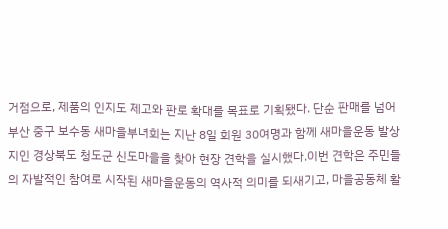거점으로, 제품의 인지도 제고와 판로 확대를 목표로 기획됐다. 단순 판매를 넘어
부산 중구 보수동 새마을부녀회는 지난 8일 회원 30여명과 함께 새마을운동 발상지인 경상북도 청도군 신도마을을 찾아 현장 견학을 실시했다.이번 견학은 주민들의 자발적인 참여로 시작된 새마을운동의 역사적 의미를 되새기고, 마을공동체 활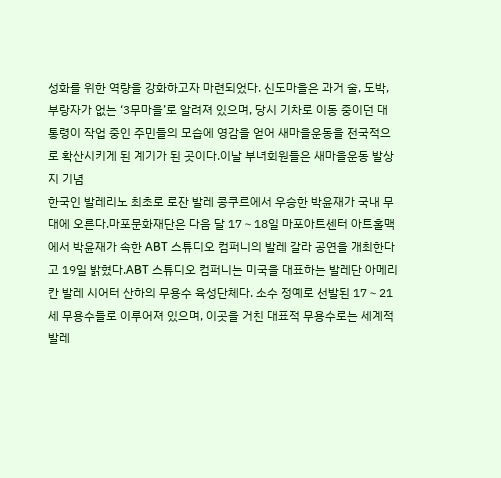성화를 위한 역량을 강화하고자 마련되었다. 신도마을은 과거 술, 도박, 부랑자가 없는 ‘3무마을’로 알려져 있으며, 당시 기차로 이동 중이던 대통령이 작업 중인 주민들의 모습에 영감을 얻어 새마을운동을 전국적으로 확산시키게 된 계기가 된 곳이다.이날 부녀회원들은 새마을운동 발상지 기념
한국인 발레리노 최초로 로잔 발레 콩쿠르에서 우승한 박윤재가 국내 무대에 오른다.마포문화재단은 다음 달 17∼18일 마포아트센터 아트홀맥에서 박윤재가 속한 ABT 스튜디오 컴퍼니의 발레 갈라 공연을 개최한다고 19일 밝혔다.ABT 스튜디오 컴퍼니는 미국을 대표하는 발레단 아메리칸 발레 시어터 산하의 무용수 육성단체다. 소수 정예로 선발된 17∼21세 무용수들로 이루어져 있으며, 이곳을 거친 대표적 무용수로는 세계적 발레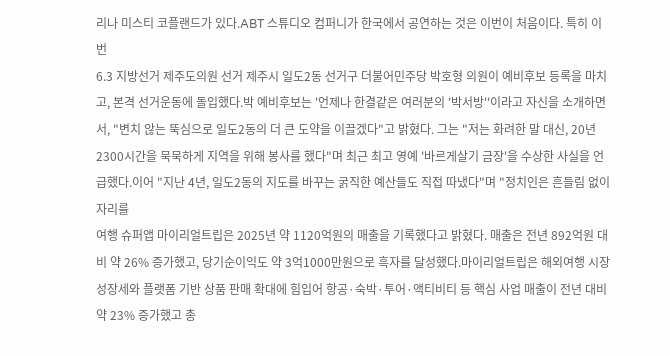리나 미스티 코플랜드가 있다.ABT 스튜디오 컴퍼니가 한국에서 공연하는 것은 이번이 처음이다. 특히 이번
6.3 지방선거 제주도의원 선거 제주시 일도2동 선거구 더불어민주당 박호형 의원이 예비후보 등록을 마치고, 본격 선거운동에 돌입했다.박 예비후보는 '언제나 한결같은 여러분의 '박서방''이라고 자신을 소개하면서, "변치 않는 뚝심으로 일도2동의 더 큰 도약을 이끌겠다"고 밝혔다. 그는 "저는 화려한 말 대신, 20년 2300시간을 묵묵하게 지역을 위해 봉사를 했다"며 최근 최고 영예 '바르게살기 금장'을 수상한 사실을 언급했다.이어 "지난 4년, 일도2동의 지도를 바꾸는 굵직한 예산들도 직접 따냈다"며 "정치인은 흔들림 없이 자리를
여행 슈퍼앱 마이리얼트립은 2025년 약 1120억원의 매출을 기록했다고 밝혔다. 매출은 전년 892억원 대비 약 26% 증가했고, 당기순이익도 약 3억1000만원으로 흑자를 달성했다.마이리얼트립은 해외여행 시장 성장세와 플랫폼 기반 상품 판매 확대에 힘입어 항공·숙박·투어·액티비티 등 핵심 사업 매출이 전년 대비 약 23% 증가했고 총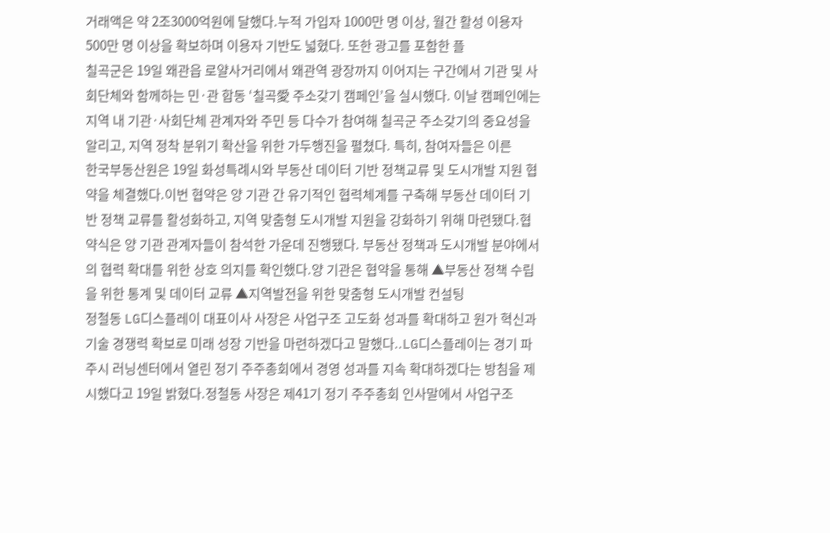거래액은 약 2조3000억원에 달했다.누적 가입자 1000만 명 이상, 월간 활성 이용자 500만 명 이상을 확보하며 이용자 기반도 넓혔다. 또한 광고를 포함한 플
칠곡군은 19일 왜관읍 로얄사거리에서 왜관역 광장까지 이어지는 구간에서 기관 및 사회단체와 함께하는 민·관 합동 ‘칠곡愛 주소갖기 캠페인’을 실시했다. 이날 캠페인에는 지역 내 기관·사회단체 관계자와 주민 등 다수가 참여해 칠곡군 주소갖기의 중요성을 알리고, 지역 정착 분위기 확산을 위한 가두행진을 펼쳤다. 특히, 참여자들은 이른
한국부동산원은 19일 화성특례시와 부동산 데이터 기반 정책교류 및 도시개발 지원 협약을 체결했다.이번 협약은 양 기관 간 유기적인 협력체계를 구축해 부동산 데이터 기반 정책 교류를 활성화하고, 지역 맞춤형 도시개발 지원을 강화하기 위해 마련됐다.협약식은 양 기관 관계자들이 참석한 가운데 진행됐다. 부동산 정책과 도시개발 분야에서의 협력 확대를 위한 상호 의지를 확인했다.양 기관은 협약을 통해 ▲부동산 정책 수립을 위한 통계 및 데이터 교류 ▲지역발전을 위한 맞춤형 도시개발 컨설팅
정철동 LG디스플레이 대표이사 사장은 사업구조 고도화 성과를 확대하고 원가 혁신과 기술 경쟁력 확보로 미래 성장 기반을 마련하겠다고 말했다..LG디스플레이는 경기 파주시 러닝센터에서 열린 정기 주주총회에서 경영 성과를 지속 확대하겠다는 방침을 제시했다고 19일 밝혔다.정철동 사장은 제41기 정기 주주총회 인사말에서 사업구조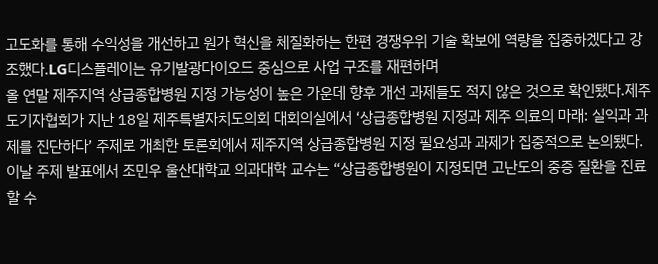고도화를 통해 수익성을 개선하고 원가 혁신을 체질화하는 한편 경쟁우위 기술 확보에 역량을 집중하겠다고 강조했다.LG디스플레이는 유기발광다이오드 중심으로 사업 구조를 재편하며
올 연말 제주지역 상급종합병원 지정 가능성이 높은 가운데 향후 개선 과제들도 적지 않은 것으로 확인됐다.제주도기자협회가 지난 18일 제주특별자치도의회 대회의실에서 ‘상급종합병원 지정과 제주 의료의 마래: 실익과 과제를 진단하다’ 주제로 개최한 토론회에서 제주지역 상급종합병원 지정 필요성과 과제가 집중적으로 논의됐다.이날 주제 발표에서 조민우 울산대학교 의과대학 교수는 “상급종합병원이 지정되면 고난도의 중증 질환을 진료할 수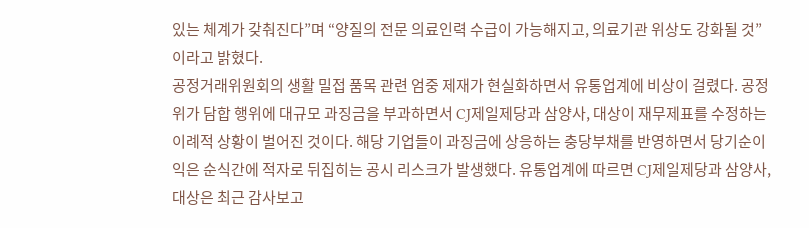있는 체계가 갖춰진다”며 “양질의 전문 의료인력 수급이 가능해지고, 의료기관 위상도 강화될 것”이라고 밝혔다.
공정거래위원회의 생활 밀접 품목 관련 엄중 제재가 현실화하면서 유통업계에 비상이 걸렸다. 공정위가 담합 행위에 대규모 과징금을 부과하면서 CJ제일제당과 삼양사, 대상이 재무제표를 수정하는 이례적 상황이 벌어진 것이다. 해당 기업들이 과징금에 상응하는 충당부채를 반영하면서 당기순이익은 순식간에 적자로 뒤집히는 공시 리스크가 발생했다. 유통업계에 따르면 CJ제일제당과 삼양사, 대상은 최근 감사보고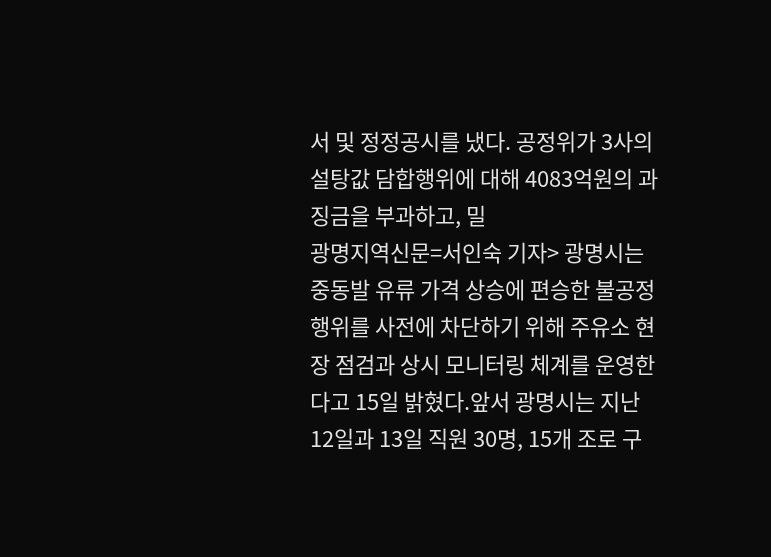서 및 정정공시를 냈다. 공정위가 3사의 설탕값 담합행위에 대해 4083억원의 과징금을 부과하고, 밀
광명지역신문=서인숙 기자> 광명시는 중동발 유류 가격 상승에 편승한 불공정 행위를 사전에 차단하기 위해 주유소 현장 점검과 상시 모니터링 체계를 운영한다고 15일 밝혔다.앞서 광명시는 지난 12일과 13일 직원 30명, 15개 조로 구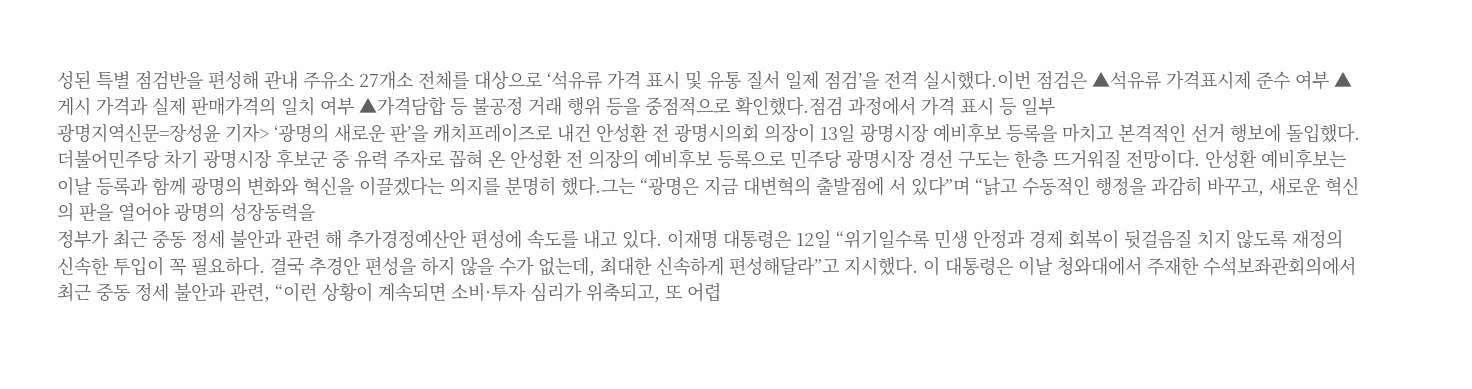성된 특별 점검반을 편성해 관내 주유소 27개소 전체를 대상으로 ‘석유류 가격 표시 및 유통 질서 일제 점검’을 전격 실시했다.이번 점검은 ▲석유류 가격표시제 준수 여부 ▲게시 가격과 실제 판매가격의 일치 여부 ▲가격담합 등 불공정 거래 행위 등을 중점적으로 확인했다.점검 과정에서 가격 표시 등 일부
광명지역신문=장성윤 기자> ‘광명의 새로운 판’을 캐치프레이즈로 내건 안성환 전 광명시의회 의장이 13일 광명시장 예비후보 등록을 마치고 본격적인 선거 행보에 돌입했다.더불어민주당 차기 광명시장 후보군 중 유력 주자로 꼽혀 온 안성환 전 의장의 예비후보 등록으로 민주당 광명시장 경선 구도는 한층 뜨거워질 전망이다. 안성환 예비후보는 이날 등록과 함께 광명의 변화와 혁신을 이끌겠다는 의지를 분명히 했다.그는 “광명은 지금 대변혁의 출발점에 서 있다”며 “낡고 수동적인 행정을 과감히 바꾸고, 새로운 혁신의 판을 열어야 광명의 성장동력을
정부가 최근 중동 정세 불안과 관련 해 추가경정예산안 편성에 속도를 내고 있다. 이재명 대통령은 12일 “위기일수록 민생 안정과 경제 회복이 뒷걸음질 치지 않도록 재정의 신속한 투입이 꼭 필요하다. 결국 추경안 편성을 하지 않을 수가 없는데, 최대한 신속하게 편성해달라”고 지시했다. 이 대통령은 이날 청와대에서 주재한 수석보좌관회의에서 최근 중동 정세 불안과 관련, “이런 상황이 계속되면 소비·투자 심리가 위축되고, 또 어렵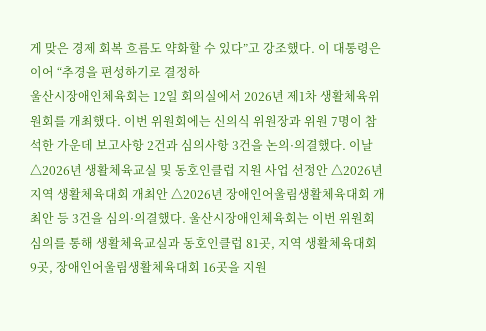게 맞은 경제 회복 흐름도 약화할 수 있다”고 강조했다. 이 대통령은 이어 “추경을 편성하기로 결정하
울산시장애인체육회는 12일 회의실에서 2026년 제1차 생활체육위원회를 개최했다. 이번 위원회에는 신의식 위원장과 위원 7명이 참석한 가운데 보고사항 2건과 심의사항 3건을 논의·의결했다. 이날 △2026년 생활체육교실 및 동호인클럽 지원 사업 선정안 △2026년 지역 생활체육대회 개최안 △2026년 장애인어울림생활체육대회 개최안 등 3건을 심의·의결했다. 울산시장애인체육회는 이번 위원회 심의를 통해 생활체육교실과 동호인클럽 81곳, 지역 생활체육대회 9곳, 장애인어울림생활체육대회 16곳을 지원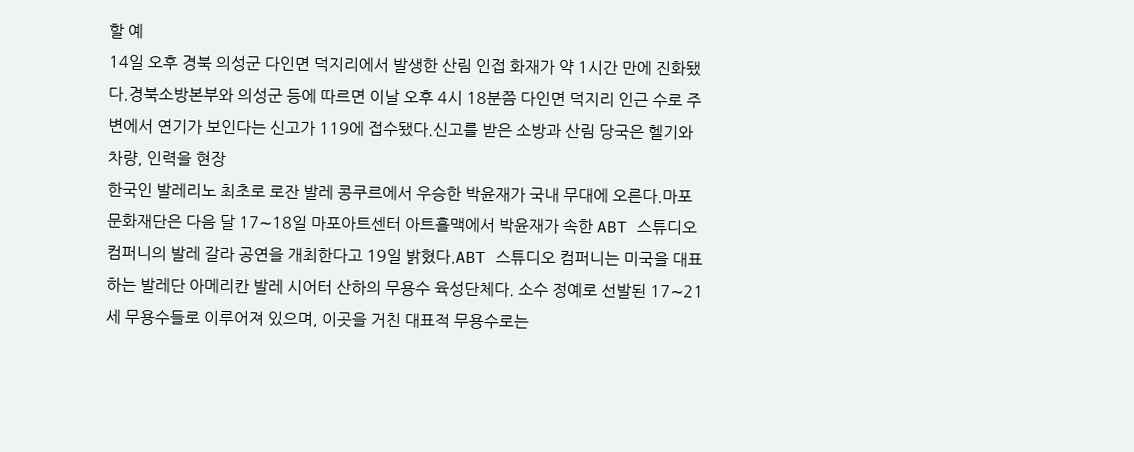할 예
14일 오후 경북 의성군 다인면 덕지리에서 발생한 산림 인접 화재가 약 1시간 만에 진화됐다.경북소방본부와 의성군 등에 따르면 이날 오후 4시 18분쯤 다인면 덕지리 인근 수로 주변에서 연기가 보인다는 신고가 119에 접수됐다.신고를 받은 소방과 산림 당국은 헬기와 차량, 인력을 현장
한국인 발레리노 최초로 로잔 발레 콩쿠르에서 우승한 박윤재가 국내 무대에 오른다.마포문화재단은 다음 달 17∼18일 마포아트센터 아트홀맥에서 박윤재가 속한 ABT 스튜디오 컴퍼니의 발레 갈라 공연을 개최한다고 19일 밝혔다.ABT 스튜디오 컴퍼니는 미국을 대표하는 발레단 아메리칸 발레 시어터 산하의 무용수 육성단체다. 소수 정예로 선발된 17∼21세 무용수들로 이루어져 있으며, 이곳을 거친 대표적 무용수로는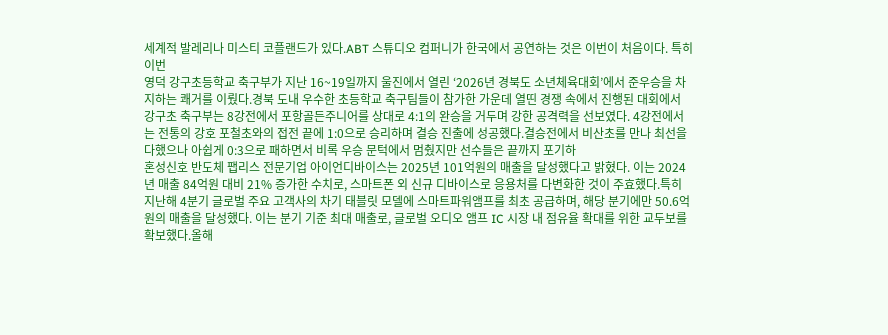세계적 발레리나 미스티 코플랜드가 있다.ABT 스튜디오 컴퍼니가 한국에서 공연하는 것은 이번이 처음이다. 특히 이번
영덕 강구초등학교 축구부가 지난 16~19일까지 울진에서 열린 ‘2026년 경북도 소년체육대회’에서 준우승을 차지하는 쾌거를 이뤘다.경북 도내 우수한 초등학교 축구팀들이 참가한 가운데 열띤 경쟁 속에서 진행된 대회에서 강구초 축구부는 8강전에서 포항골든주니어를 상대로 4:1의 완승을 거두며 강한 공격력을 선보였다. 4강전에서는 전통의 강호 포철초와의 접전 끝에 1:0으로 승리하며 결승 진출에 성공했다.결승전에서 비산초를 만나 최선을 다했으나 아쉽게 0:3으로 패하면서 비록 우승 문턱에서 멈췄지만 선수들은 끝까지 포기하
혼성신호 반도체 팹리스 전문기업 아이언디바이스는 2025년 101억원의 매출을 달성했다고 밝혔다. 이는 2024년 매출 84억원 대비 21% 증가한 수치로, 스마트폰 외 신규 디바이스로 응용처를 다변화한 것이 주효했다.특히 지난해 4분기 글로벌 주요 고객사의 차기 태블릿 모델에 스마트파워앰프를 최초 공급하며, 해당 분기에만 50.6억 원의 매출을 달성했다. 이는 분기 기준 최대 매출로, 글로벌 오디오 앰프 IC 시장 내 점유율 확대를 위한 교두보를 확보했다.올해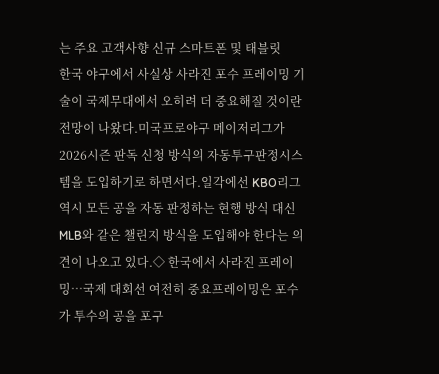는 주요 고객사향 신규 스마트폰 및 태블릿
한국 야구에서 사실상 사라진 포수 프레이밍 기술이 국제무대에서 오히려 더 중요해질 것이란 전망이 나왔다.미국프로야구 메이저리그가 2026시즌 판독 신청 방식의 자동투구판정시스템을 도입하기로 하면서다.일각에선 KBO리그 역시 모든 공을 자동 판정하는 현행 방식 대신 MLB와 같은 챌린지 방식을 도입해야 한다는 의견이 나오고 있다.◇ 한국에서 사라진 프레이밍…국제 대회선 여전히 중요프레이밍은 포수가 투수의 공을 포구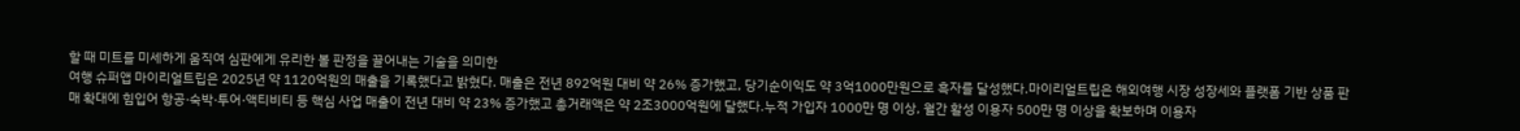할 때 미트를 미세하게 움직여 심판에게 유리한 볼 판정을 끌어내는 기술을 의미한
여행 슈퍼앱 마이리얼트립은 2025년 약 1120억원의 매출을 기록했다고 밝혔다. 매출은 전년 892억원 대비 약 26% 증가했고, 당기순이익도 약 3억1000만원으로 흑자를 달성했다.마이리얼트립은 해외여행 시장 성장세와 플랫폼 기반 상품 판매 확대에 힘입어 항공·숙박·투어·액티비티 등 핵심 사업 매출이 전년 대비 약 23% 증가했고 총거래액은 약 2조3000억원에 달했다.누적 가입자 1000만 명 이상, 월간 활성 이용자 500만 명 이상을 확보하며 이용자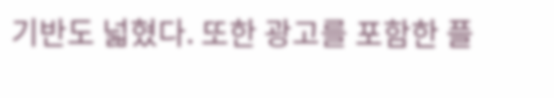기반도 넓혔다. 또한 광고를 포함한 플